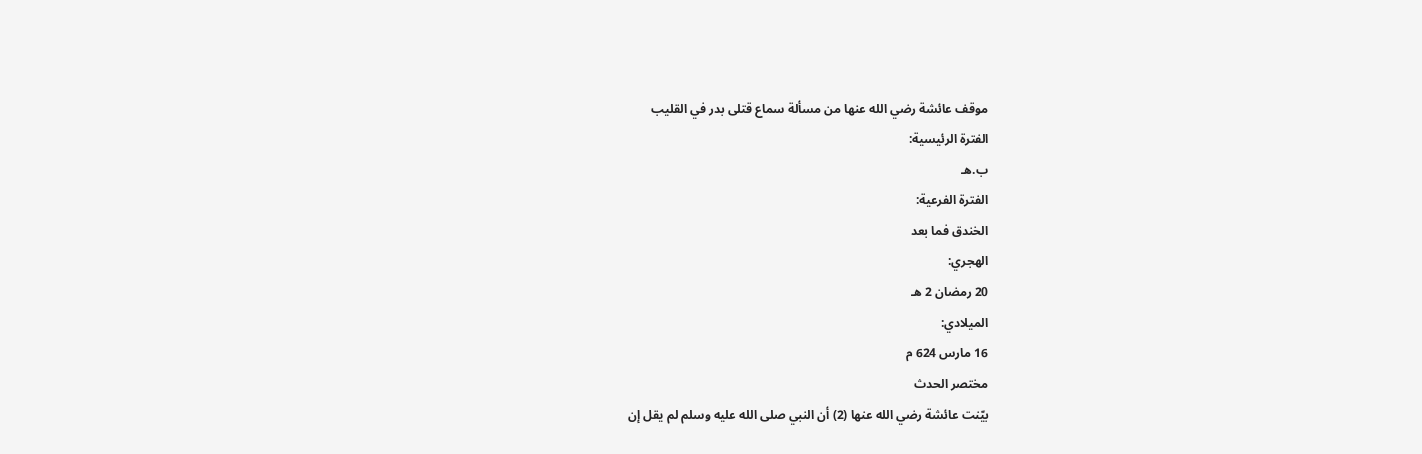موقف عائشة رضي الله عنها من مسألة سماع قتلى بدر في القليب
الفترة الرئيسية:
ب.هـ
الفترة الفرعية:
الخندق فما بعد
الهجري:
20 رمضان 2 هـ
الميلادي:
16 مارس 624 م
مختصر الحدث
بيّنت عائشة رضي الله عنها (2) أن النبي صلى الله عليه وسلم لم يقل إن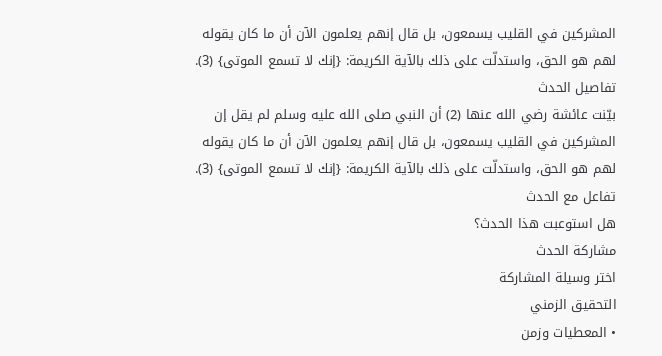المشركين في القليب يسمعون، بل قال إنهم يعلمون الآن أن ما كان يقوله لهم هو الحق، واستدلّت على ذلك بالآية الكريمة: {إنك لا تسمع الموتى} (3).
تفاصيل الحدث
بيّنت عائشة رضي الله عنها (2) أن النبي صلى الله عليه وسلم لم يقل إن المشركين في القليب يسمعون، بل قال إنهم يعلمون الآن أن ما كان يقوله لهم هو الحق، واستدلّت على ذلك بالآية الكريمة: {إنك لا تسمع الموتى} (3).
تفاعل مع الحدث
هل استوعبت هذا الحدث؟
مشاركة الحدث
اختر وسيلة المشاركة
التحقيق الزمني
• المعطيات وزمن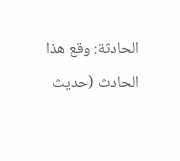الحادثة: وقع هذا الحادث (حديث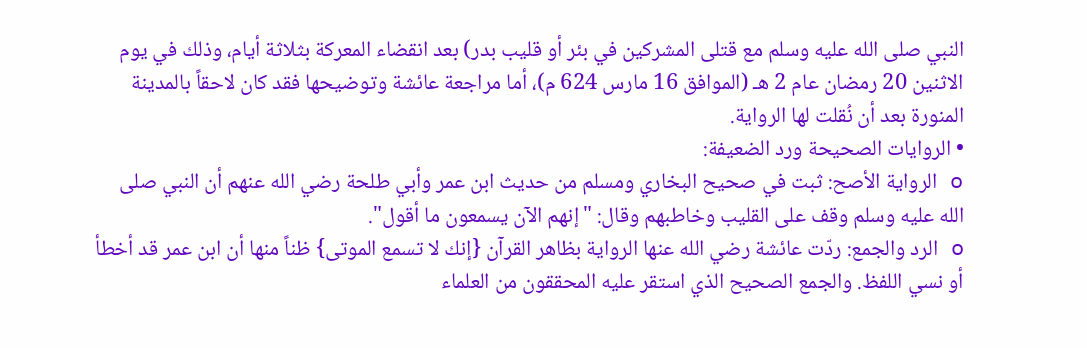النبي صلى الله عليه وسلم مع قتلى المشركين في بئر أو قليب بدر) بعد انقضاء المعركة بثلاثة أيام، وذلك في يوم الاثنين 20 رمضان عام 2 هـ (الموافق 16 مارس 624 م)، أما مراجعة عائشة وتوضيحها فقد كان لاحقاً بالمدينة المنورة بعد أن نُقلت لها الرواية.
• الروايات الصحيحة ورد الضعيفة:
o الرواية الأصح: ثبت في صحيح البخاري ومسلم من حديث ابن عمر وأبي طلحة رضي الله عنهم أن النبي صلى الله عليه وسلم وقف على القليب وخاطبهم وقال: "إنهم الآن يسمعون ما أقول".
o الرد والجمع: ردّت عائشة رضي الله عنها الرواية بظاهر القرآن {إنك لا تسمع الموتى} ظناً منها أن ابن عمر قد أخطأ أو نسي اللفظ. والجمع الصحيح الذي استقر عليه المحققون من العلماء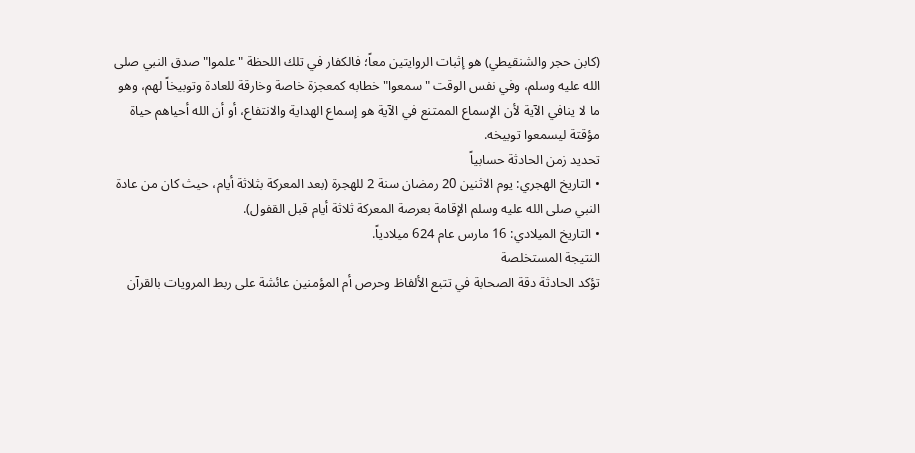(كابن حجر والشنقيطي) هو إثبات الروايتين معاً؛ فالكفار في تلك اللحظة "علموا" صدق النبي صلى الله عليه وسلم، وفي نفس الوقت "سمعوا" خطابه كمعجزة خاصة وخارقة للعادة وتوبيخاً لهم، وهو ما لا ينافي الآية لأن الإسماع الممتنع في الآية هو إسماع الهداية والانتفاع، أو أن الله أحياهم حياة مؤقتة ليسمعوا توبيخه.
تحديد زمن الحادثة حسابياً
• التاريخ الهجري: يوم الاثنين 20 رمضان سنة 2 للهجرة (بعد المعركة بثلاثة أيام، حيث كان من عادة النبي صلى الله عليه وسلم الإقامة بعرصة المعركة ثلاثة أيام قبل القفول).
• التاريخ الميلادي: 16 مارس عام 624 ميلادياً.
النتيجة المستخلصة
تؤكد الحادثة دقة الصحابة في تتبع الألفاظ وحرص أم المؤمنين عائشة على ربط المرويات بالقرآن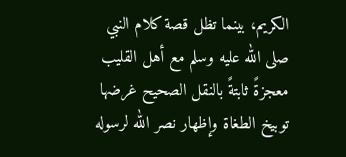الكريم، بينما تظل قصة كلام النبي صلى الله عليه وسلم مع أهل القليب معجزةً ثابتةً بالنقل الصحيح غرضها توبيخ الطغاة وإظهار نصر الله لرسوله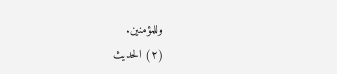وللمؤمنين.
(٢) الحديث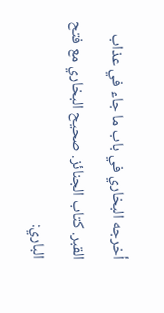أخرجه البخاري في باب ما جاء في عذاب القبر. كتاب الجنائز. صحيح البخاري مع فتح الباري: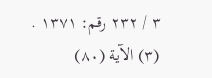٣ / ٢٣٢ رقم: ١٣٧١ .
(٣) الآية (٨٠)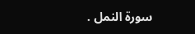سورة النمل .